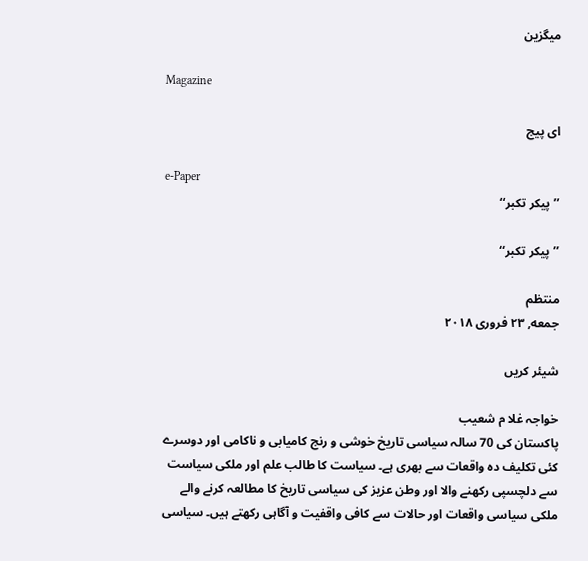میگزین

Magazine

ای پیج

e-Paper
’’پیکر تکبر‘‘

’’پیکر تکبر‘‘

منتظم
جمعه, ۲۳ فروری ۲۰۱۸

شیئر کریں

خواجہ غلا م شعیب
پاکستان کی 70 سالہ سیاسی تاریخ خوشی و رنج کامیابی و ناکامی اور دوسرے کئی تکلیف دہ واقعات سے بھری ہے۔ سیاست کا طالب علم اور ملکی سیاست سے دلچسپی رکھنے والا اور وطن عزیز کی سیاسی تاریخ کا مطالعہ کرنے والے ملکی سیاسی واقعات اور حالات سے کافی واقفیت و آگاہی رکھتے ہیں۔ سیاسی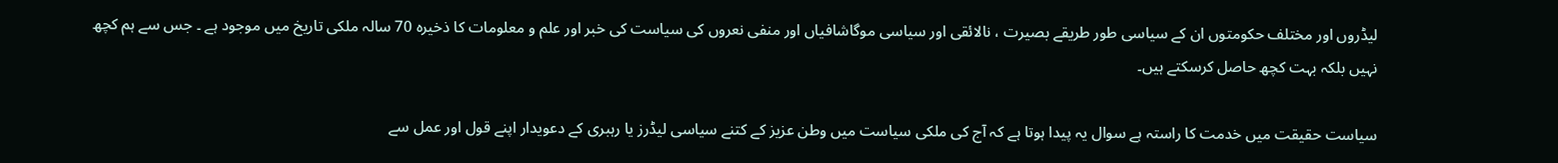لیڈروں اور مختلف حکومتوں ان کے سیاسی طور طریقے بصیرت ، نالائقی اور سیاسی موگاشافیاں اور منفی نعروں کی سیاست کی خبر اور علم و معلومات کا ذخیرہ 70 سالہ ملکی تاریخ میں موجود ہے ۔ جس سے ہم کچھ نہیں بلکہ بہت کچھ حاصل کرسکتے ہیں۔

سیاست حقیقت میں خدمت کا راستہ ہے سوال یہ پیدا ہوتا ہے کہ آج کی ملکی سیاست میں وطن عزیز کے کتنے سیاسی لیڈرز یا رہبری کے دعویدار اپنے قول اور عمل سے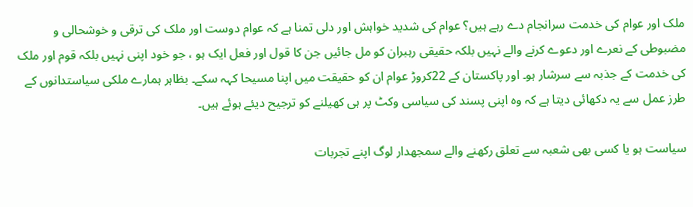ملک اور عوام کی خدمت سرانجام دے رہے ہیں؟ عوام کی شدید خواہش اور دلی تمنا ہے کہ عوام دوست اور ملک کی ترقی و خوشحالی و مضبوطی کے نعرے اور دعوے کرنے والے نہیں بلکہ حقیقی رہبران کو مل جائیں جن کا قول اور فعل ایک ہو ، جو خود اپنی نہیں بلکہ قوم اور ملک کی خدمت کے جذبہ سے سرشار ہو۔ اور پاکستان کے 22کروڑ عوام ان کو حقیقت میں اپنا مسیحا کہہ سکے۔ بظاہر ہمارے ملکی سیاستدانوں کے طرز عمل سے یہ دکھائی دیتا ہے کہ وہ اپنی پسند کی سیاسی وکٹ پر ہی کھیلنے کو ترجیح دیئے ہوئے ہیں۔

سیاست ہو یا کسی بھی شعبہ سے تعلق رکھنے والے سمجھدار لوگ اپنے تجربات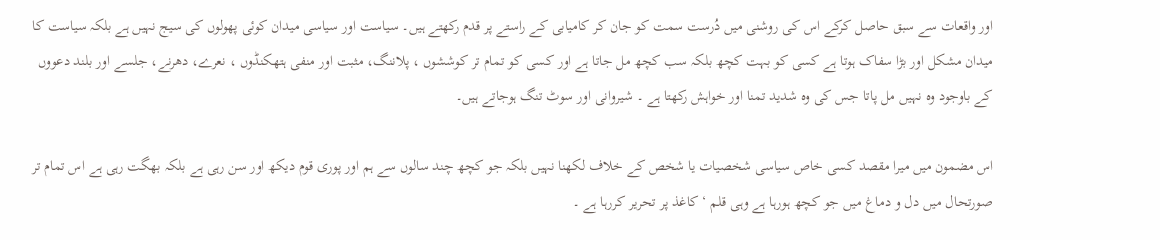اور واقعات سے سبق حاصل کرکے اس کی روشنی میں دُرست سمت کو جان کر کامیابی کے راستے پر قدم رکھتے ہیں۔ سیاست اور سیاسی میدان کوئی پھولوں کی سیج نہیں ہے بلکہ سیاست کا میدان مشکل اور بڑا سفاک ہوتا ہے کسی کو بہت کچھ بلکہ سب کچھ مل جاتا ہے اور کسی کو تمام تر کوششوں ، پلاننگ، مثبت اور منفی ہتھکنڈوں ، نعرے، دھرنے، جلسے اور بلند دعووں کے باوجود وہ نہیں مل پاتا جس کی وہ شدید تمنا اور خواہش رکھتا ہے ۔ شیروانی اور سوٹ تنگ ہوجاتے ہیں۔

اس مضمون میں میرا مقصد کسی خاص سیاسی شخصیات یا شخص کے خلاف لکھنا نہیں بلکہ جو کچھ چند سالوں سے ہم اور پوری قوم دیکھ اور سن رہی ہے بلکہ بھگت رہی ہے اس تمام تر صورتحال میں دل و دماغ میں جو کچھ ہورہا ہے وہی قلم ‘ کاغذ پر تحریر کررہا ہے ۔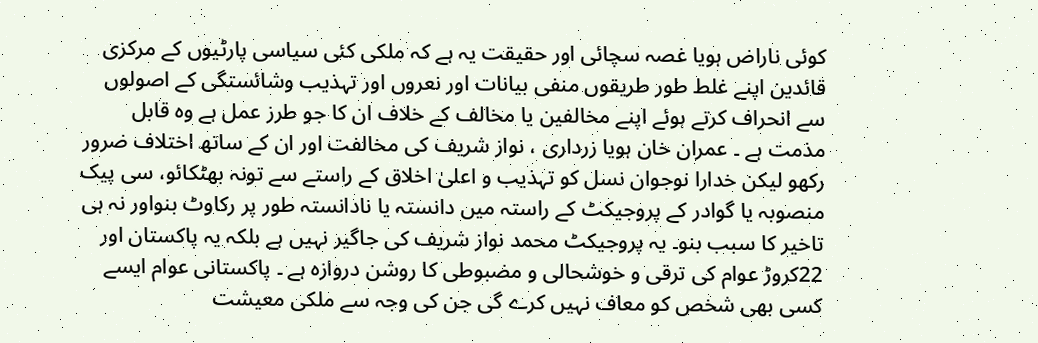کوئی ناراض ہویا غصہ سچائی اور حقیقت یہ ہے کہ ملکی کئی سیاسی پارٹیوں کے مرکزی قائدین اپنے غلط طور طریقوں منفی بیانات اور نعروں اور تہذیب وشائستگی کے اصولوں سے انحراف کرتے ہوئے اپنے مخالفین یا مخالف کے خلاف ان کا جو طرز عمل ہے وہ قابل مذمت ہے ۔ عمران خان ہویا زرداری ، نواز شریف کی مخالفت اور ان کے ساتھ اختلاف ضرور رکھو لیکن خدارا نوجوان نسل کو تہذیب و اعلیٰ اخلاق کے راستے سے تونہ بھٹکائو، سی پیک منصوبہ یا گوادر کے پروجیکٹ کے راستہ میں دانستہ یا نادانستہ طور پر رکاوٹ بنواور نہ ہی تاخیر کا سبب بنو۔ یہ پروجیکٹ محمد نواز شریف کی جاگیر نہیں ہے بلکہ یہ پاکستان اور 22کروڑ عوام کی ترقی و خوشحالی و مضبوطی کا روشن دروازہ ہے ۔ پاکستانی عوام ایسے کسی بھی شخص کو معاف نہیں کرے گی جن کی وجہ سے ملکی معیشت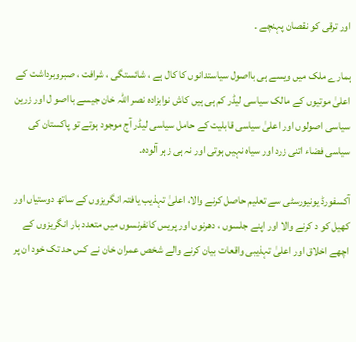اور ترقی کو نقصان پہنچے ۔

ہمارے ملک میں ویسے ہی بااصول سیاستدانوں کا کال ہے ، شائستگی ، شرافت ، صبروبرداشت کے اعلیٰ موتیوں کے مالک سیاسی لیڈر کم ہی ہیں کاش نوابزادہ نصر اللہ خان جیسے بااصو ل اور زرین سیاسی اصولوں اور اعلیٰ سیاسی قابلیت کے حامل سیاسی لیڈر آج موجود ہوتے تو پاکستان کی سیاسی فضاء اتنی زرد اور سیاہ نہیں ہوتی اور نہ ہی زہر آلودہ۔

آکسفورڈ یونیورسٹی سے تعلیم حاصل کرنے والا، اعلیٰ تہذیب یافتہ انگریزوں کے ساتھ دوستیاں اور کھیل کو د کرنے والا اور اپنے جلسوں ، دھرنوں اور پریس کانفرنسوں میں متعدد بار انگریزوں کے اچھے اخلاق اور اعلیٰ تہذیبی واقعات بیان کرنے والے شخص عمران خان نے کس حد تک خود ان پر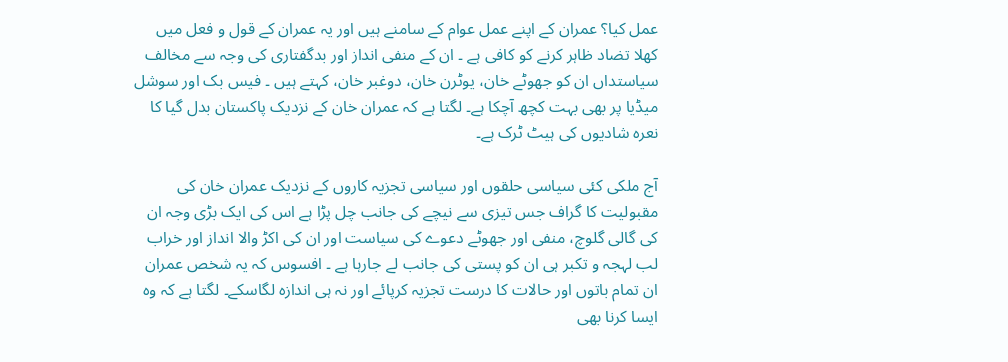عمل کیا؟ عمران کے اپنے عمل عوام کے سامنے ہیں اور یہ عمران کے قول و فعل میں کھلا تضاد ظاہر کرنے کو کافی ہے ۔ ان کے منفی انداز اور بدگفتاری کی وجہ سے مخالف سیاستداں ان کو جھوٹے خان، یوٹرن خان، دوغبر خان، کہتے ہیں ۔ فیس بک اور سوشل میڈیا پر بھی بہت کچھ آچکا ہے۔ لگتا ہے کہ عمران خان کے نزدیک پاکستان بدل گیا کا نعرہ شادیوں کی ہیٹ ٹرک ہے۔

آج ملکی کئی سیاسی حلقوں اور سیاسی تجزیہ کاروں کے نزدیک عمران خان کی مقبولیت کا گراف جس تیزی سے نیچے کی جانب چل پڑا ہے اس کی ایک بڑی وجہ ان کی گالی گلوچ، منفی اور جھوٹے دعوے کی سیاست اور ان کی اکڑ والا انداز اور خراب لب لہجہ و تکبر ہی ان کو پستی کی جانب لے جارہا ہے ۔ افسوس کہ یہ شخص عمران ان تمام باتوں اور حالات کا درست تجزیہ کرپائے اور نہ ہی اندازہ لگاسکے۔ لگتا ہے کہ وہ ایسا کرنا بھی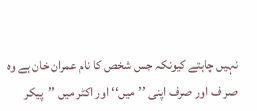نہیں چاہتے کیونکہ جس شخص کا نام عمران خان ہے وہ صر ف اور صرف اپنی ’’میں‘‘ اور اکٹر میں ’’پیکر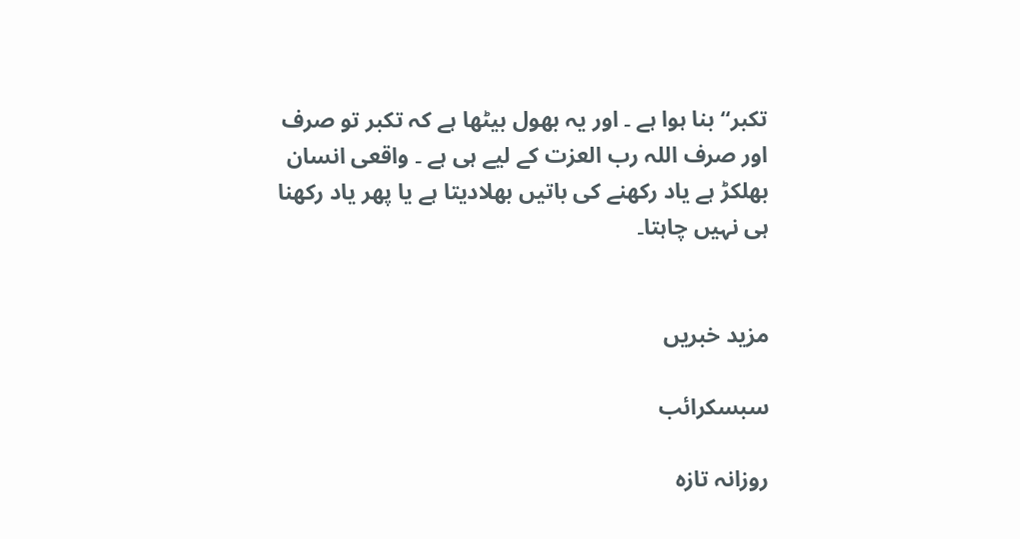تکبر‘‘ بنا ہوا ہے ۔ اور یہ بھول بیٹھا ہے کہ تکبر تو صرف اور صرف اللہ رب العزت کے لیے ہی ہے ۔ واقعی انسان بھلکڑ ہے یاد رکھنے کی باتیں بھلادیتا ہے یا پھر یاد رکھنا ہی نہیں چاہتا۔


مزید خبریں

سبسکرائب

روزانہ تازہ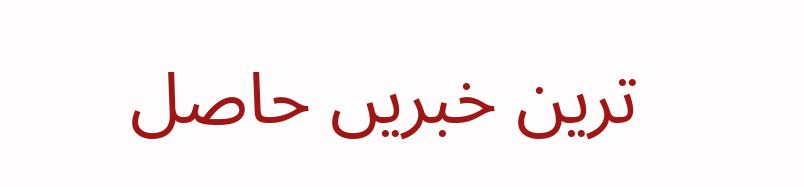ترین خبریں حاصل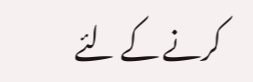کرنے کے لئے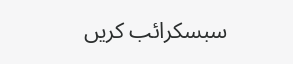سبسکرائب کریں